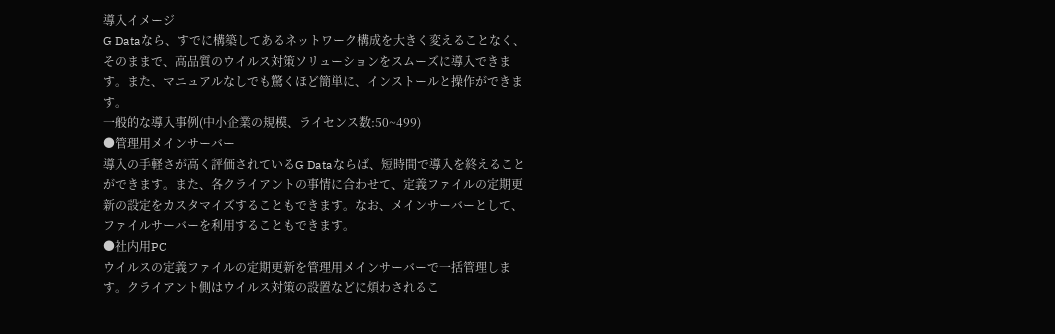導入イメージ
G Dataなら、すでに構築してあるネットワーク構成を大きく変えることなく、そのままで、高品質のウイルス対策ソリューションをスムーズに導入できます。また、マニュアルなしでも驚くほど簡単に、インストールと操作ができます。
一般的な導入事例(中小企業の規模、ライセンス数:50~499)
●管理用メインサーバー
導入の手軽さが高く評価されているG Dataならば、短時間で導入を終えることができます。また、各クライアントの事情に合わせて、定義ファイルの定期更新の設定をカスタマイズすることもできます。なお、メインサーバーとして、ファイルサーバーを利用することもできます。
●社内用PC
ウイルスの定義ファイルの定期更新を管理用メインサーバーで一括管理します。クライアント側はウイルス対策の設置などに煩わされるこ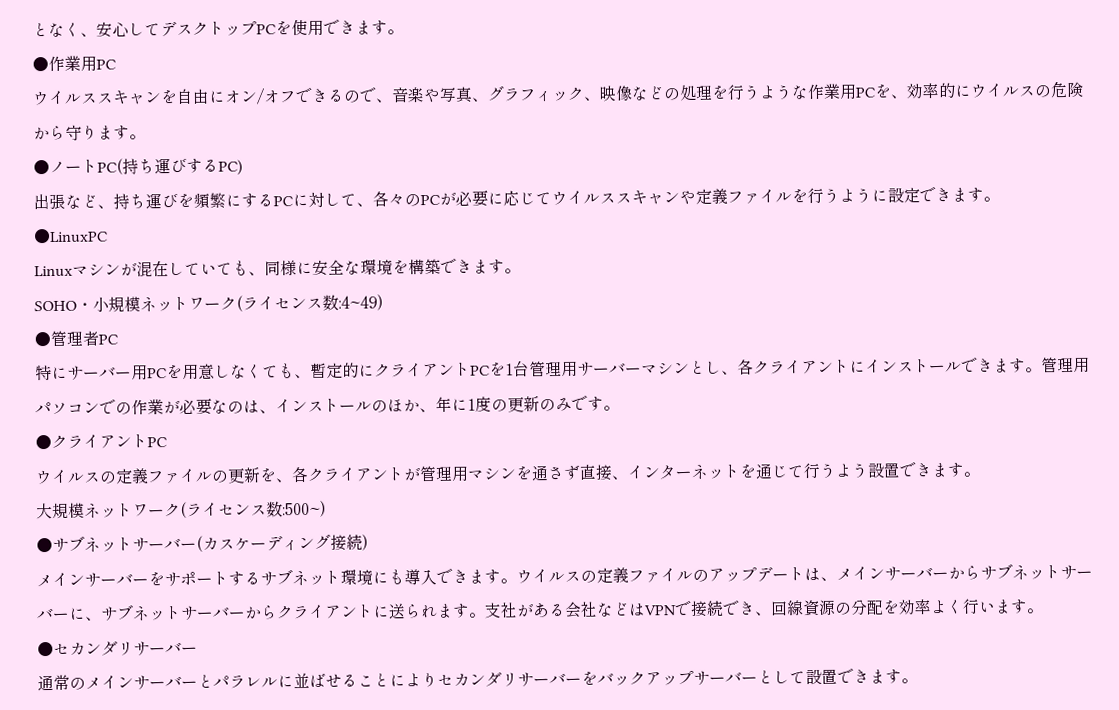となく、安心してデスクトップPCを使用できます。
●作業用PC
ウイルススキャンを自由にオン/オフできるので、音楽や写真、グラフィック、映像などの処理を行うような作業用PCを、効率的にウイルスの危険から守ります。
●ノートPC(持ち運びするPC)
出張など、持ち運びを頻繁にするPCに対して、各々のPCが必要に応じてウイルススキャンや定義ファイルを行うように設定できます。
●LinuxPC
Linuxマシンが混在していても、同様に安全な環境を構築できます。
SOHO・小規模ネットワーク(ライセンス数:4~49)
●管理者PC
特にサーバー用PCを用意しなくても、暫定的にクライアントPCを1台管理用サーバーマシンとし、各クライアントにインストールできます。管理用パソコンでの作業が必要なのは、インストールのほか、年に1度の更新のみです。
●クライアントPC
ウイルスの定義ファイルの更新を、各クライアントが管理用マシンを通さず直接、インターネットを通じて行うよう設置できます。
大規模ネットワーク(ライセンス数:500~)
●サブネットサーバー(カスケーディング接続)
メインサーバーをサポートするサブネット環境にも導入できます。ウイルスの定義ファイルのアップデートは、メインサーバーからサブネットサーバーに、サブネットサーバーからクライアントに送られます。支社がある会社などはVPNで接続でき、回線資源の分配を効率よく行います。
●セカンダリサーバー
通常のメインサーバーとパラレルに並ばせることによりセカンダリサーバーをバックアップサーバーとして設置できます。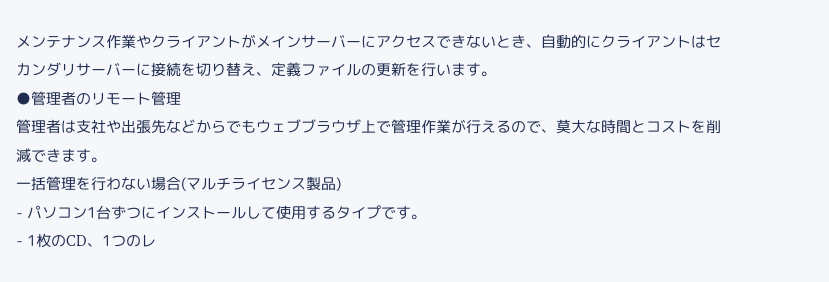メンテナンス作業やクライアントがメインサーバーにアクセスできないとき、自動的にクライアントはセカンダリサーバーに接続を切り替え、定義ファイルの更新を行います。
●管理者のリモート管理
管理者は支社や出張先などからでもウェブブラウザ上で管理作業が行えるので、莫大な時間とコストを削減できます。
一括管理を行わない場合(マルチライセンス製品)
- パソコン1台ずつにインストールして使用するタイプです。
- 1枚のCD、1つのレ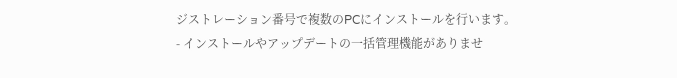ジストレーション番号で複数のPCにインストールを行います。
- インストールやアップデートの一括管理機能がありませ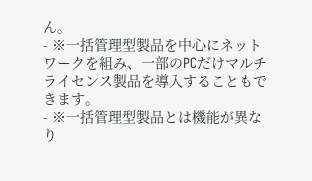ん。
- ※一括管理型製品を中心にネットワークを組み、一部のPCだけマルチライセンス製品を導入することもできます。
- ※一括管理型製品とは機能が異なり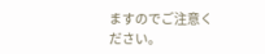ますのでご注意ください。